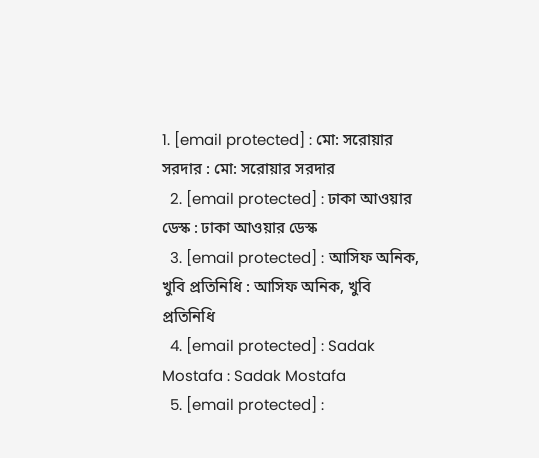1. [email protected] : মো: সরোয়ার সরদার : মো: সরোয়ার সরদার
  2. [email protected] : ঢাকা আওয়ার ডেস্ক : ঢাকা আওয়ার ডেস্ক
  3. [email protected] : আসিফ অনিক, খুবি প্রতিনিধি : আসিফ অনিক, খুবি প্রতিনিধি
  4. [email protected] : Sadak Mostafa : Sadak Mostafa
  5. [email protected] :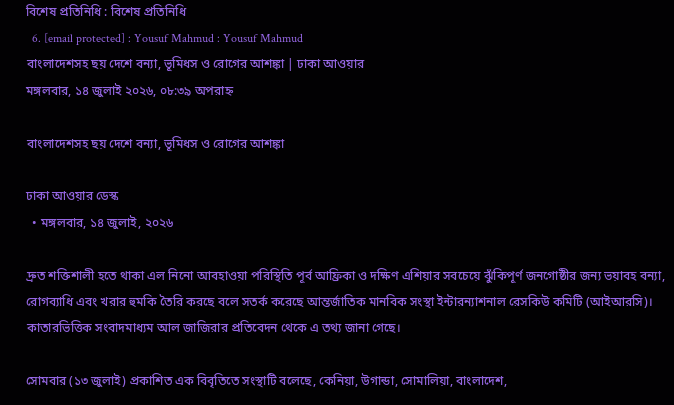বিশেষ প্রতিনিধি : বিশেষ প্রতিনিধি
  6. [email protected] : Yousuf Mahmud : Yousuf Mahmud
বাংলাদেশসহ ছয় দেশে বন্যা, ভূমিধস ও রোগের আশঙ্কা | ঢাকা আওয়ার
মঙ্গলবার, ১৪ জুলাই ২০২৬, ০৮:৩৯ অপরাহ্ন

বাংলাদেশসহ ছয় দেশে বন্যা, ভূমিধস ও রোগের আশঙ্কা

ঢাকা আওয়ার ডেস্ক
  • মঙ্গলবার, ১৪ জুলাই, ২০২৬

দ্রুত শক্তিশালী হতে থাকা এল নিনো আবহাওয়া পরিস্থিতি পূর্ব আফ্রিকা ও দক্ষিণ এশিয়ার সবচেয়ে ঝুঁকিপূর্ণ জনগোষ্ঠীর জন্য ভয়াবহ বন্যা, রোগব্যাধি এবং খরার হুমকি তৈরি করছে বলে সতর্ক করেছে আন্তর্জাতিক মানবিক সংস্থা ইন্টারন্যাশনাল রেসকিউ কমিটি (আইআরসি)। কাতারভিত্তিক সংবাদমাধ্যম আল জাজিরার প্রতিবেদন থেকে এ তথ্য জানা গেছে।

সোমবার (১৩ জুলাই) প্রকাশিত এক বিবৃতিতে সংস্থাটি বলেছে, কেনিয়া, উগান্ডা, সোমালিয়া, বাংলাদেশ,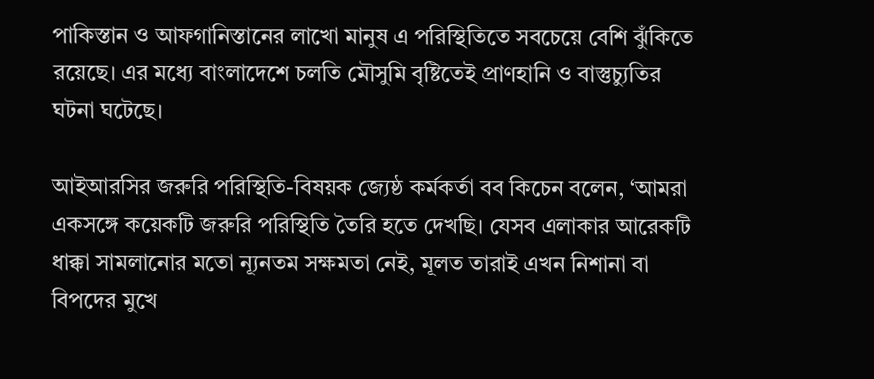পাকিস্তান ও আফগানিস্তানের লাখো মানুষ এ পরিস্থিতিতে সবচেয়ে বেশি ঝুঁকিতে রয়েছে। এর মধ্যে বাংলাদেশে চলতি মৌসুমি বৃষ্টিতেই প্রাণহানি ও বাস্তুচ্যুতির ঘটনা ঘটেছে।

আইআরসির জরুরি পরিস্থিতি-বিষয়ক জ্যেষ্ঠ কর্মকর্তা বব কিচেন বলেন, ‘আমরা একসঙ্গে কয়েকটি জরুরি পরিস্থিতি তৈরি হতে দেখছি। যেসব এলাকার আরেকটি ধাক্কা সামলানোর মতো ন্যূনতম সক্ষমতা নেই, মূলত তারাই এখন নিশানা বা বিপদের মুখে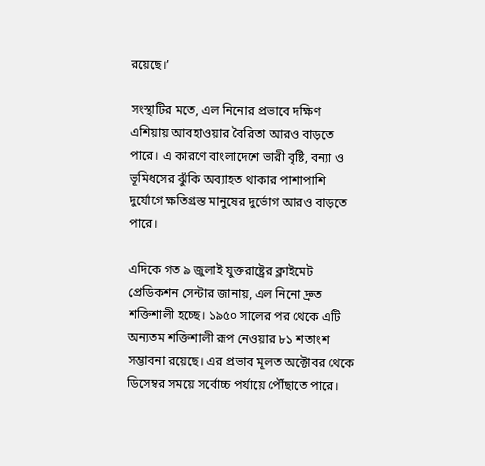রয়েছে।’

সংস্থাটির মতে, এল নিনোর প্রভাবে দক্ষিণ এশিয়ায় আবহাওয়ার বৈরিতা আরও বাড়তে পারে। এ কারণে বাংলাদেশে ভারী বৃষ্টি, বন্যা ও ভূমিধসের ঝুঁকি অব্যাহত থাকার পাশাপাশি দুর্যোগে ক্ষতিগ্রস্ত মানুষের দুর্ভোগ আরও বাড়তে পারে।

এদিকে গত ৯ জুলাই যুক্তরাষ্ট্রের ক্লাইমেট প্রেডিকশন সেন্টার জানায়, এল নিনো দ্রুত শক্তিশালী হচ্ছে। ১৯৫০ সালের পর থেকে এটি অন্যতম শক্তিশালী রূপ নেওয়ার ৮১ শতাংশ সম্ভাবনা রয়েছে। এর প্রভাব মূলত অক্টোবর থেকে ডিসেম্বর সময়ে সর্বোচ্চ পর্যায়ে পৌঁছাতে পারে।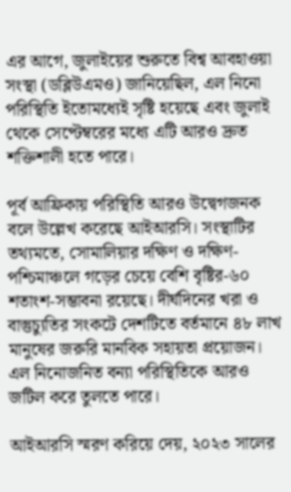এর আগে, জুলাইয়ের শুরুতে বিশ্ব আবহাওয়া সংস্থা (ডব্লিউএমও) জানিয়েছিল, এল নিনো পরিস্থিতি ইতোমধ্যেই সৃষ্টি হয়েছে এবং জুলাই থেকে সেপ্টেম্বরের মধ্যে এটি আরও দ্রুত শক্তিশালী হতে পারে।

পূর্ব আফ্রিকায় পরিস্থিতি আরও উদ্বেগজনক বলে উল্লেখ করেছে আইআরসি। সংস্থাটির তথ্যমতে, সোমালিয়ার দক্ষিণ ও দক্ষিণ-পশ্চিমাঞ্চলে গড়ের চেয়ে বেশি বৃষ্টির-৬০ শতাংশ-সম্ভাবনা রয়েছে। দীর্ঘদিনের খরা ও বাস্তুচ্যুতির সংকটে দেশটিতে বর্তমানে ৪৮ লাখ মানুষের জরুরি মানবিক সহায়তা প্রয়োজন। এল নিনোজনিত বন্যা পরিস্থিতিকে আরও জটিল করে তুলতে পারে।

আইআরসি স্মরণ করিয়ে দেয়, ২০২৩ সালের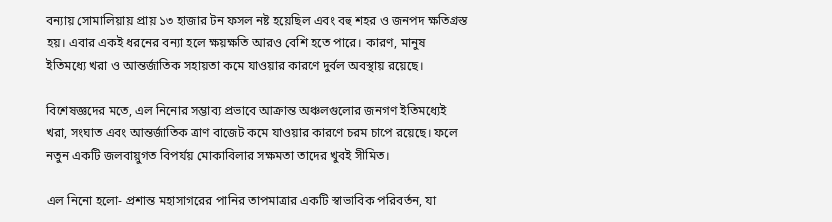বন্যায় সোমালিয়ায় প্রায় ১৩ হাজার টন ফসল নষ্ট হয়েছিল এবং বহু শহর ও জনপদ ক্ষতিগ্রস্ত হয়। এবার একই ধরনের বন্যা হলে ক্ষয়ক্ষতি আরও বেশি হতে পারে। কারণ, মানুষ ইতিমধ্যে খরা ও আন্তর্জাতিক সহায়তা কমে যাওয়ার কারণে দুর্বল অবস্থায় রয়েছে।

বিশেষজ্ঞদের মতে, এল নিনোর সম্ভাব্য প্রভাবে আক্রান্ত অঞ্চলগুলোর জনগণ ইতিমধ্যেই খরা, সংঘাত এবং আন্তর্জাতিক ত্রাণ বাজেট কমে যাওয়ার কারণে চরম চাপে রয়েছে। ফলে নতুন একটি জলবায়ুগত বিপর্যয় মোকাবিলার সক্ষমতা তাদের খুবই সীমিত।

এল নিনো হলো- প্রশান্ত মহাসাগরের পানির তাপমাত্রার একটি স্বাভাবিক পরিবর্তন, যা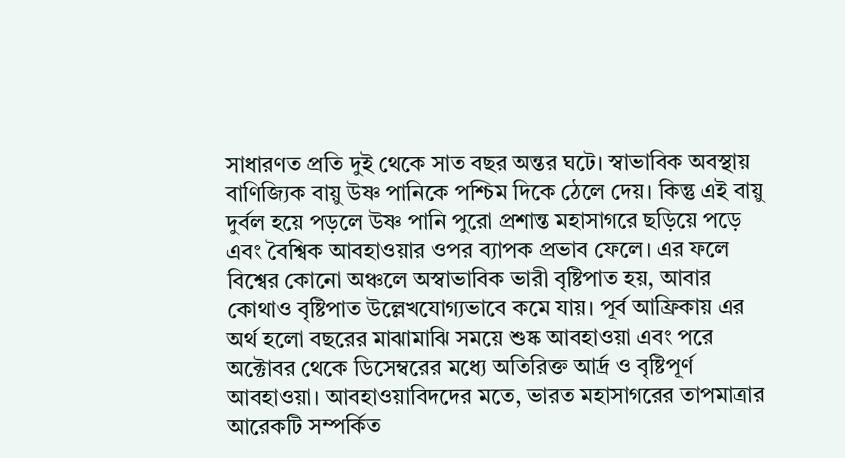সাধারণত প্রতি দুই থেকে সাত বছর অন্তর ঘটে। স্বাভাবিক অবস্থায় বাণিজ্যিক বায়ু উষ্ণ পানিকে পশ্চিম দিকে ঠেলে দেয়। কিন্তু এই বায়ু দুর্বল হয়ে পড়লে উষ্ণ পানি পুরো প্রশান্ত মহাসাগরে ছড়িয়ে পড়ে এবং বৈশ্বিক আবহাওয়ার ওপর ব্যাপক প্রভাব ফেলে। এর ফলে বিশ্বের কোনো অঞ্চলে অস্বাভাবিক ভারী বৃষ্টিপাত হয়, আবার কোথাও বৃষ্টিপাত উল্লেখযোগ্যভাবে কমে যায়। পূর্ব আফ্রিকায় এর অর্থ হলো বছরের মাঝামাঝি সময়ে শুষ্ক আবহাওয়া এবং পরে অক্টোবর থেকে ডিসেম্বরের মধ্যে অতিরিক্ত আর্দ্র ও বৃষ্টিপূর্ণ আবহাওয়া। আবহাওয়াবিদদের মতে, ভারত মহাসাগরের তাপমাত্রার আরেকটি সম্পর্কিত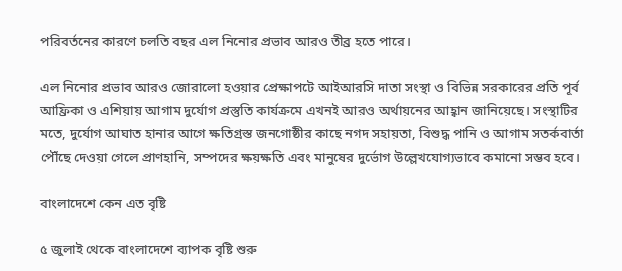পরিবর্তনের কারণে চলতি বছর এল নিনোর প্রভাব আরও তীব্র হতে পারে।

এল নিনোর প্রভাব আরও জোরালো হওয়ার প্রেক্ষাপটে আইআরসি দাতা সংস্থা ও বিভিন্ন সরকারের প্রতি পূর্ব আফ্রিকা ও এশিয়ায় আগাম দুর্যোগ প্রস্তুতি কার্যক্রমে এখনই আরও অর্থায়নের আহ্বান জানিয়েছে। সংস্থাটির মতে, দুর্যোগ আঘাত হানার আগে ক্ষতিগ্রস্ত জনগোষ্ঠীর কাছে নগদ সহায়তা, বিশুদ্ধ পানি ও আগাম সতর্কবার্তা পৌঁছে দেওয়া গেলে প্রাণহানি, সম্পদের ক্ষয়ক্ষতি এবং মানুষের দুর্ভোগ উল্লেখযোগ্যভাবে কমানো সম্ভব হবে।

বাংলাদেশে কেন এত বৃষ্টি

৫ জুলাই থেকে বাংলাদেশে ব্যাপক বৃষ্টি শুরু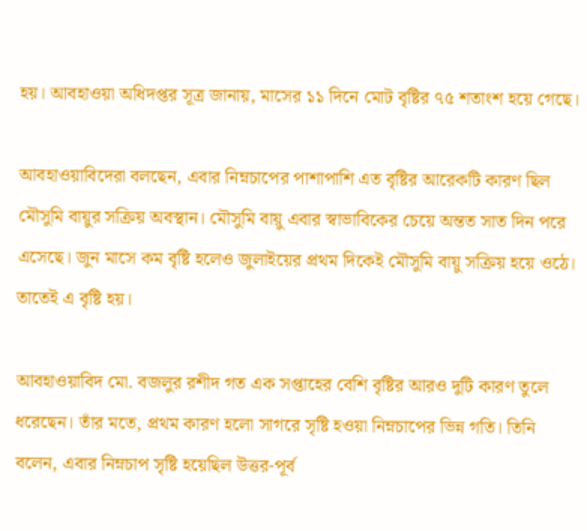হয়। আবহাওয়া অধিদপ্তর সূত্র জানায়, মাসের ১১ দিনে মোট বৃষ্টির ৭৫ শতাংশ হয়ে গেছে।

আবহাওয়াবিদেরা বলছেন, এবার নিম্নচাপের পাশাপাশি এত বৃষ্টির আরেকটি কারণ ছিল মৌসুমি বায়ুর সক্রিয় অবস্থান। মৌসুমি বায়ু এবার স্বাভাবিকের চেয়ে অন্তত সাত দিন পরে এসেছে। জুন মাসে কম বৃষ্টি হলেও জুলাইয়ের প্রথম দিকেই মৌসুমি বায়ু সক্রিয় হয়ে ওঠে। তাতেই এ বৃষ্টি হয়।

আবহাওয়াবিদ মো. বজলুর রশীদ গত এক সপ্তাহের বেশি বৃষ্টির আরও দুটি কারণ তুলে ধরেছেন। তাঁর মতে, প্রথম কারণ হলো সাগরে সৃষ্টি হওয়া নিম্নচাপের ভিন্ন গতি। তিনি বলেন, এবার নিম্নচাপ সৃষ্টি হয়েছিল উত্তর-পূর্ব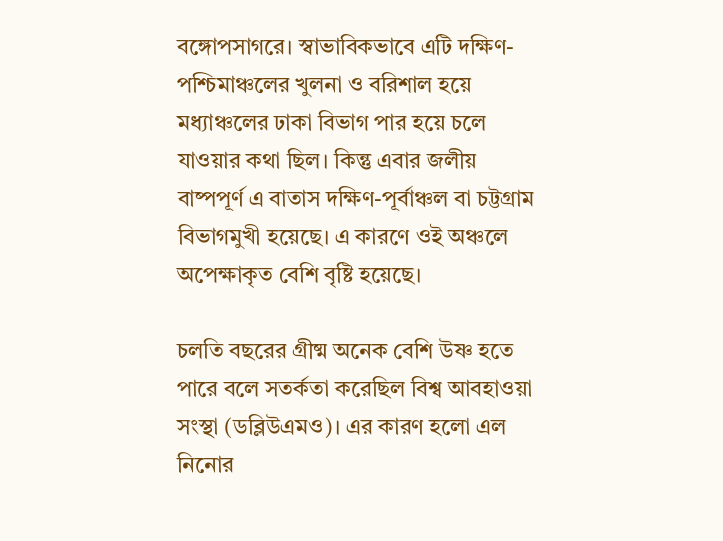বঙ্গোপসাগরে। স্বাভাবিকভাবে এটি দক্ষিণ-পশ্চিমাঞ্চলের খুলনা ও বরিশাল হয়ে মধ্যাঞ্চলের ঢাকা বিভাগ পার হয়ে চলে যাওয়ার কথা ছিল। কিন্তু এবার জলীয় বাষ্পপূর্ণ এ বাতাস দক্ষিণ-পূর্বাঞ্চল বা চট্টগ্রাম বিভাগমুখী হয়েছে। এ কারণে ওই অঞ্চলে অপেক্ষাকৃত বেশি বৃষ্টি হয়েছে।

চলতি বছরের গ্রীষ্ম অনেক বেশি উষ্ণ হতে পারে বলে সতর্কতা করেছিল বিশ্ব আবহাওয়া সংস্থা (ডব্লিউএমও)। এর কারণ হলো এল নিনোর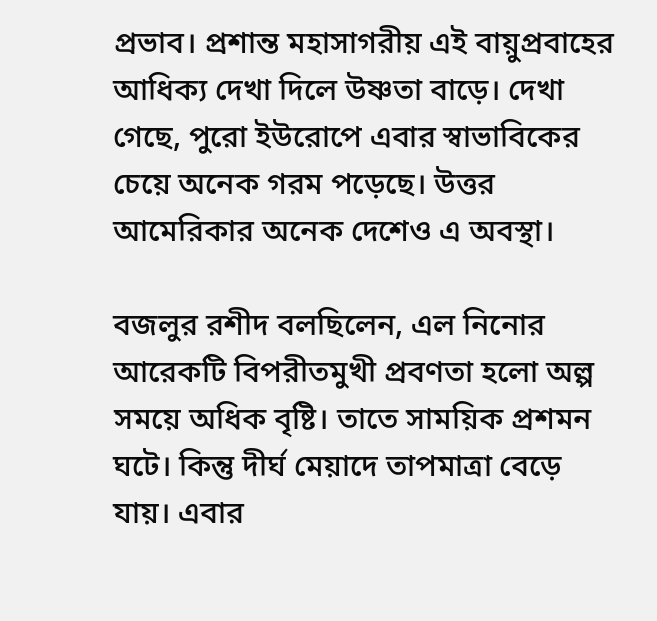প্রভাব। প্রশান্ত মহাসাগরীয় এই বায়ুপ্রবাহের আধিক্য দেখা দিলে উষ্ণতা বাড়ে। দেখা গেছে, পুরো ইউরোপে এবার স্বাভাবিকের চেয়ে অনেক গরম পড়েছে। উত্তর আমেরিকার অনেক দেশেও এ অবস্থা।

বজলুর রশীদ বলছিলেন, এল নিনোর আরেকটি বিপরীতমুখী প্রবণতা হলো অল্প সময়ে অধিক বৃষ্টি। তাতে সাময়িক প্রশমন ঘটে। কিন্তু দীর্ঘ মেয়াদে তাপমাত্রা বেড়ে যায়। এবার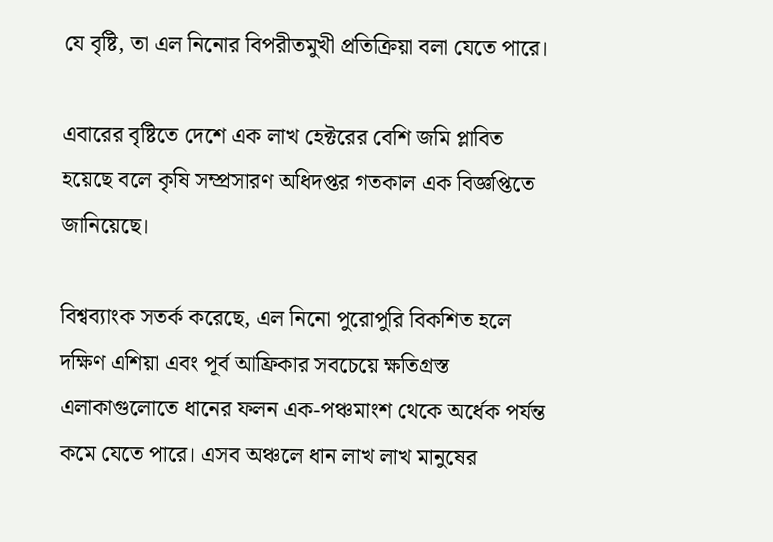যে বৃষ্টি, তা এল নিনোর বিপরীতমুখী প্রতিক্রিয়া বলা যেতে পারে।

এবারের বৃষ্টিতে দেশে এক লাখ হেক্টরের বেশি জমি প্লাবিত হয়েছে বলে কৃষি সম্প্রসারণ অধিদপ্তর গতকাল এক বিজ্ঞপ্তিতে জানিয়েছে।

বিশ্বব্যাংক সতর্ক করেছে, এল নিনো পুরোপুরি বিকশিত হলে দক্ষিণ এশিয়া এবং পূর্ব আফ্রিকার সবচেয়ে ক্ষতিগ্রস্ত এলাকাগুলোতে ধানের ফলন এক-পঞ্চমাংশ থেকে অর্ধেক পর্যন্ত কমে যেতে পারে। এসব অঞ্চলে ধান লাখ লাখ মানুষের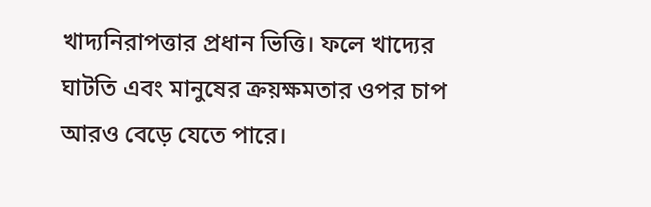খাদ্যনিরাপত্তার প্রধান ভিত্তি। ফলে খাদ্যের ঘাটতি এবং মানুষের ক্রয়ক্ষমতার ওপর চাপ আরও বেড়ে যেতে পারে।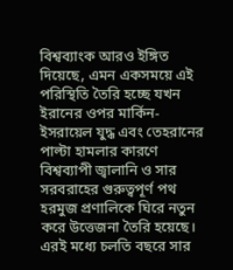বিশ্বব্যাংক আরও ইঙ্গিত দিয়েছে, এমন একসময়ে এই পরিস্থিতি তৈরি হচ্ছে যখন ইরানের ওপর মার্কিন-ইসরায়েল যুদ্ধ এবং তেহরানের পাল্টা হামলার কারণে বিশ্বব্যাপী জ্বালানি ও সার সরবরাহের গুরুত্বপূর্ণ পথ হরমুজ প্রণালিকে ঘিরে নতুন করে উত্তেজনা তৈরি হয়েছে। এরই মধ্যে চলতি বছরে সার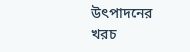উৎপাদনের খরচ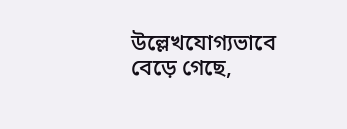উল্লেখযোগ্যভাবে বেড়ে গেছে,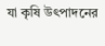যা কৃষি উৎপাদনের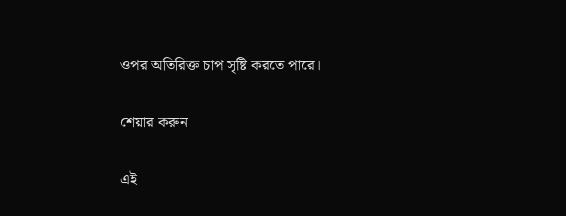ওপর অতিরিক্ত চাপ সৃষ্টি করতে পারে।

শেয়ার করুন

এই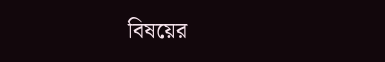বিষয়ের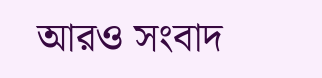আরও সংবাদ